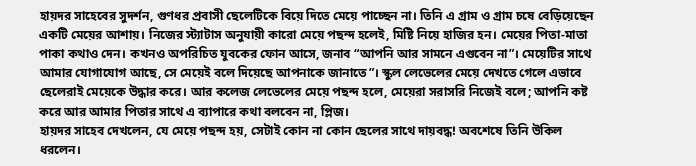হায়দর সাহেবের সুদর্শন, গুণধর প্রবাসী ছেলেটিকে বিয়ে দিতে মেয়ে পাচ্ছেন না। তিনি এ গ্রাম ও গ্রাম চষে বেড়িয়েছেন একটি মেয়ের আশায়। নিজের স্ট্যাটাস অনুযায়ী কারো মেয়ে পছন্দ হলেই, মিষ্টি নিয়ে হাজির হন। মেয়ের পিতা-মাতা পাকা কথাও দেন। কখনও অপরিচিত যুবকের ফোন আসে, জনাব “আপনি আর সামনে এগুবেন না”। মেয়েটির সাথে আমার যোগাযোগ আছে, সে মেয়েই বলে দিয়েছে আপনাকে জানাতে”। স্কুল লেভেলের মেয়ে দেখতে গেলে এভাবে ছেলেরাই মেয়েকে উদ্ধার করে। আর কলেজ লেভেলের মেয়ে পছন্দ হলে, মেয়েরা সরাসরি নিজেই বলে; আপনি কষ্ট করে আর আমার পিতার সাথে এ ব্যাপারে কথা বলবেন না, প্লিজ।
হায়দর সাহেব দেখলেন, যে মেয়ে পছন্দ হয়, সেটাই কোন না কোন ছেলের সাথে দায়বদ্ধ! অবশেষে তিনি উকিল ধরলেন।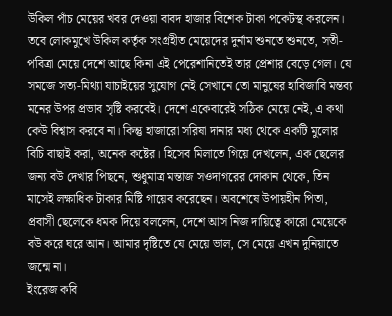উকিল পাঁচ মেয়ের খবর দেওয়া বাবদ হাজার বিশেক টাকা পকেটস্থ করলেন। তবে লোকমুখে উকিল কর্তৃক সংগ্রহীত মেয়েদের দুর্নাম শুনতে শুনতে, সতী-পবিত্রা মেয়ে দেশে আছে কিনা এই পেরেশানিতেই তার প্রেশার বেড়ে গেল। যে সমজে সত্য-মিথ্যা যাচাইয়ের সুযোগ নেই সেখানে তো মানুষের হাবিজাবি মন্তব্য মনের উপর প্রভাব সৃষ্টি করবেই। দেশে একেবারেই সঠিক মেয়ে নেই, এ কথা কেউ বিশ্বাস করবে না। কিন্তু হাজারো সরিষা দানার মধ্য থেকে একটি মুলোর বিচি বাছাই করা, অনেক কষ্টের। হিসেব মিলাতে গিয়ে দেখলেন, এক ছেলের জন্য বউ দেখার পিছনে, শুধুমাত্র মন্তাজ সওদাগরের দোকান থেকে, তিন মাসেই লক্ষাধিক টাকার মিষ্টি গায়েব করেছেন। অবশেষে উপায়হীন পিতা, প্রবাসী ছেলেকে ধমক দিয়ে বললেন, দেশে আস নিজ দায়িত্বে কারো মেয়েকে বউ করে ঘরে আন। আমার দৃষ্টিতে যে মেয়ে ভাল, সে মেয়ে এখন দুনিয়াতে জন্মে না।
ইংরেজ কবি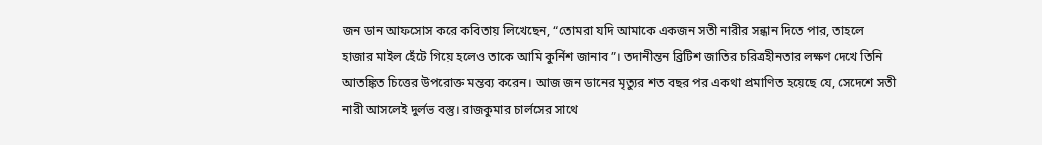জন ডান আফসোস করে কবিতায় লিখেছেন, “তোমরা যদি আমাকে একজন সতী নারীর সন্ধান দিতে পার, তাহলে হাজার মাইল হেঁটে গিয়ে হলেও তাকে আমি কুর্নিশ জানাব”। তদানীন্তন ব্রিটিশ জাতির চরিত্রহীনতার লক্ষণ দেখে তিনি আতঙ্কিত চিত্তের উপরোক্ত মন্তব্য করেন। আজ জন ডানের মৃত্যুর শত বছর পর একথা প্রমাণিত হয়েছে যে, সেদেশে সতী নারী আসলেই দুর্লভ বস্তু। রাজকুমার চার্লসের সাথে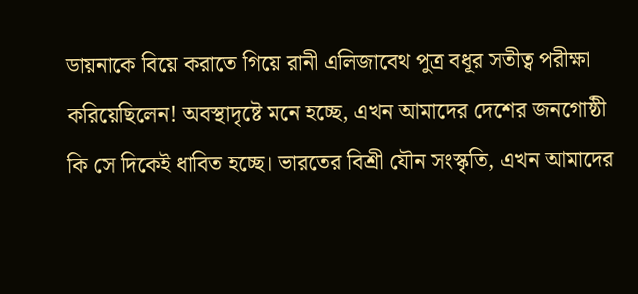ডায়নাকে বিয়ে করাতে গিয়ে রানী এলিজাবেথ পুত্র বধূর সতীত্ব পরীক্ষা করিয়েছিলেন! অবস্থাদৃষ্টে মনে হচ্ছে, এখন আমাদের দেশের জনগোষ্ঠী কি সে দিকেই ধাবিত হচ্ছে। ভারতের বিশ্রী যৌন সংস্কৃতি, এখন আমাদের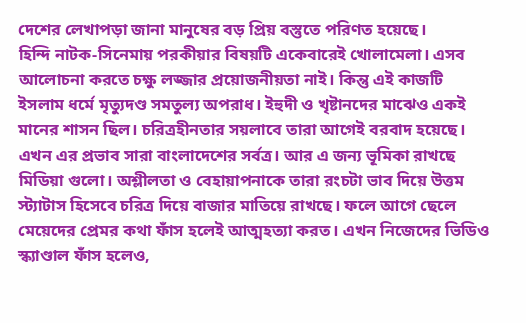দেশের লেখাপড়া জানা মানুষের বড় প্রিয় বস্তুতে পরিণত হয়েছে।
হিন্দি নাটক-সিনেমায় পরকীয়ার বিষয়টি একেবারেই খোলামেলা। এসব আলোচনা করতে চক্ষু লজ্জার প্রয়োজনীয়তা নাই। কিন্তু এই কাজটি ইসলাম ধর্মে মৃত্যুদণ্ড সমতুল্য অপরাধ। ইহুদী ও খৃষ্টানদের মাঝেও একই মানের শাসন ছিল। চরিত্রহীনতার সয়লাবে তারা আগেই বরবাদ হয়েছে। এখন এর প্রভাব সারা বাংলাদেশের সর্বত্র। আর এ জন্য ভূমিকা রাখছে মিডিয়া গুলো। অশ্লীলতা ও বেহায়াপনাকে তারা রংচটা ভাব দিয়ে উত্তম স্ট্যাটাস হিসেবে চরিত্র দিয়ে বাজার মাতিয়ে রাখছে। ফলে আগে ছেলে মেয়েদের প্রেমর কথা ফাঁস হলেই আত্মহত্যা করত। এখন নিজেদের ভিডিও স্ক্যাণ্ডাল ফাঁস হলেও,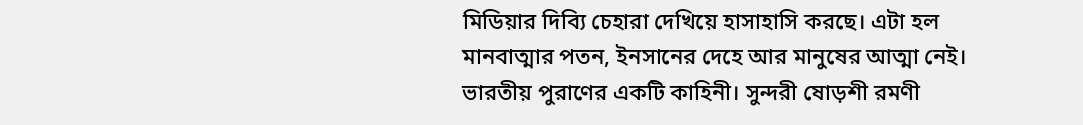মিডিয়ার দিব্যি চেহারা দেখিয়ে হাসাহাসি করছে। এটা হল মানবাত্মার পতন, ইনসানের দেহে আর মানুষের আত্মা নেই।
ভারতীয় পুরাণের একটি কাহিনী। সুন্দরী ষোড়শী রমণী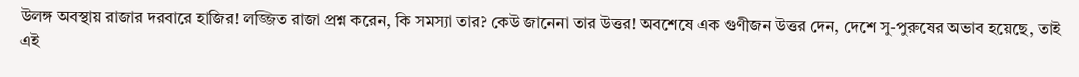উলঙ্গ অবস্থায় রাজার দরবারে হাজির! লজ্জিত রাজা প্রশ্ন করেন, কি সমস্যা তার? কেউ জানেনা তার উত্তর! অবশেষে এক গুণীজন উত্তর দেন, দেশে সু-পুরুষের অভাব হয়েছে, তাই এই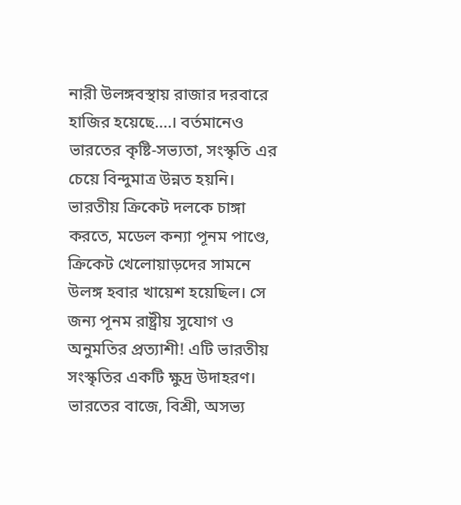নারী উলঙ্গবস্থায় রাজার দরবারে হাজির হয়েছে….। বর্তমানেও ভারতের কৃষ্টি-সভ্যতা, সংস্কৃতি এর চেয়ে বিন্দুমাত্র উন্নত হয়নি। ভারতীয় ক্রিকেট দলকে চাঙ্গা করতে, মডেল কন্যা পূনম পাণ্ডে, ক্রিকেট খেলোয়াড়দের সামনে উলঙ্গ হবার খায়েশ হয়েছিল। সে জন্য পূনম রাষ্ট্রীয় সুযোগ ও অনুমতির প্রত্যাশী! এটি ভারতীয় সংস্কৃতির একটি ক্ষুদ্র উদাহরণ। ভারতের বাজে, বিশ্রী, অসভ্য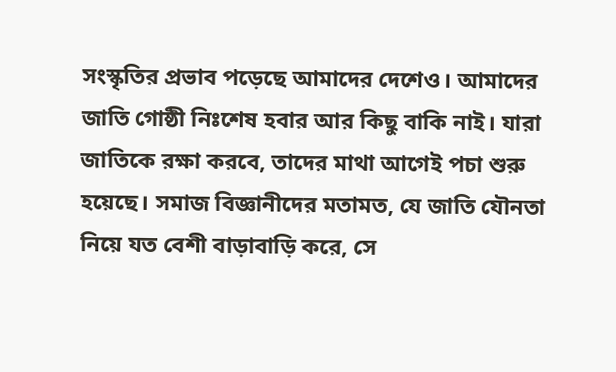সংস্কৃতির প্রভাব পড়েছে আমাদের দেশেও। আমাদের জাতি গোষ্ঠী নিঃশেষ হবার আর কিছু বাকি নাই। যারা জাতিকে রক্ষা করবে, তাদের মাথা আগেই পচা শুরু হয়েছে। সমাজ বিজ্ঞানীদের মতামত, যে জাতি যৌনতা নিয়ে যত বেশী বাড়াবাড়ি করে, সে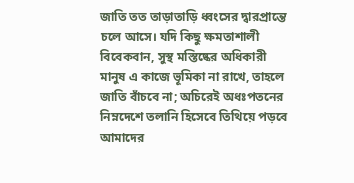জাতি তত তাড়াতাড়ি ধ্বংসের দ্বারপ্রান্তে চলে আসে। যদি কিছু ক্ষমতাশালী বিবেকবান, সুস্থ মস্তিষ্কের অধিকারী মানুষ এ কাজে ভূমিকা না রাখে, তাহলে জাতি বাঁচবে না; অচিরেই অধঃপতনের নিম্নদেশে তলানি হিসেবে তিথিয়ে পড়বে আমাদের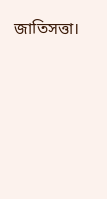জাতিসত্তা।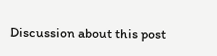Discussion about this post